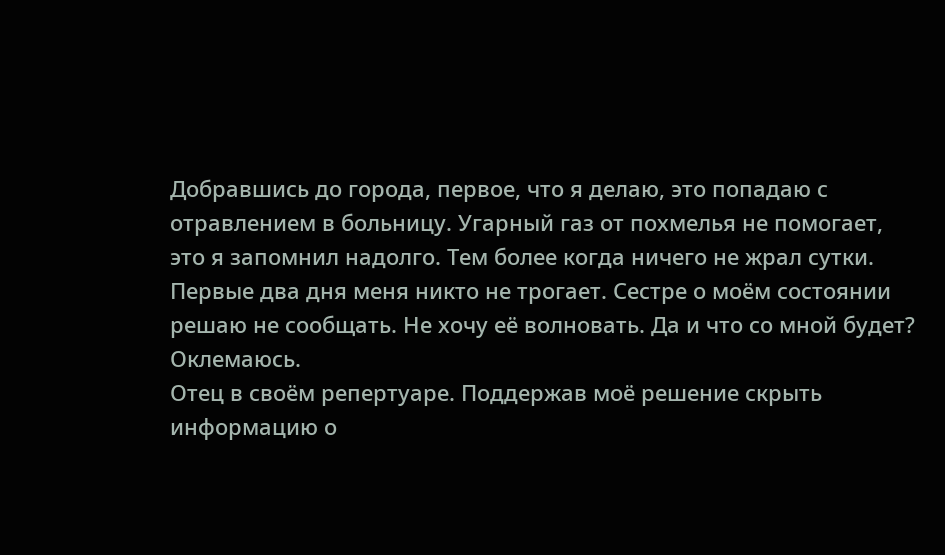Добравшись до города, первое, что я делаю, это попадаю с отравлением в больницу. Угарный газ от похмелья не помогает, это я запомнил надолго. Тем более когда ничего не жрал сутки.
Первые два дня меня никто не трогает. Сестре о моём состоянии решаю не сообщать. Не хочу её волновать. Да и что со мной будет?
Оклемаюсь.
Отец в своём репертуаре. Поддержав моё решение скрыть информацию о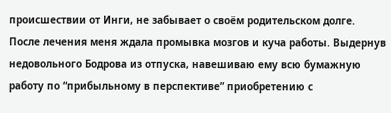происшествии от Инги, не забывает о своём родительском долге.
После лечения меня ждала промывка мозгов и куча работы. Выдернув недовольного Бодрова из отпуска, навешиваю ему всю бумажную работу по “прибыльному в перспективе” приобретению с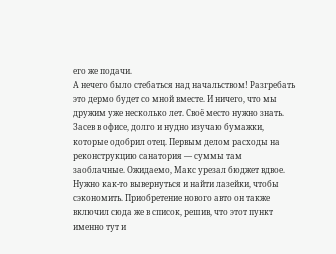его же подачи.
А нечего было стебаться над начальством! Разгребать это дермо будет со мной вместе. И ничего, что мы дружим уже несколько лет. Своё место нужно знать.
Засев в офисе, долго и нудно изучаю бумажки, которые одобрил отец. Первым делом расходы на реконструкцию санатория — суммы там заоблачные. Ожидаемо, Макс урезал бюджет вдвое. Нужно как-то вывернуться и найти лазейки, чтобы сэкономить. Приобретение нового авто он также включил сюда же в список, решив, что этот пункт именно тут и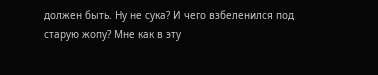должен быть. Ну не сука? И чего взбеленился под старую жопу? Мне как в эту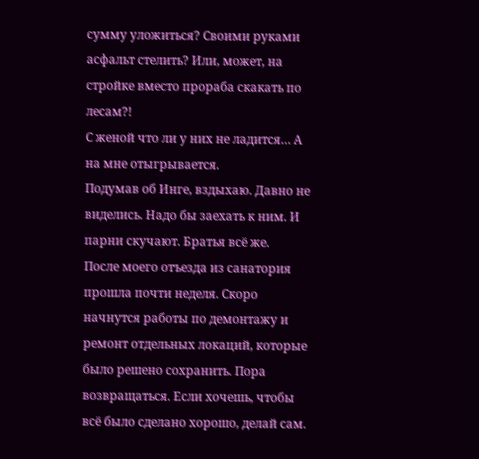сумму уложиться? Своими руками асфальт стелить? Или, может, на стройке вместо прораба скакать по лесам?!
С женой что ли у них не ладится… А на мне отыгрывается.
Подумав об Инге, вздыхаю. Давно не виделись. Надо бы заехать к ним. И парни скучают. Братья всё же.
После моего отъезда из санатория прошла почти неделя. Скоро начнутся работы по демонтажу и ремонт отдельных локаций, которые было решено сохранить. Пора возвращаться. Если хочешь, чтобы всё было сделано хорошо, делай сам.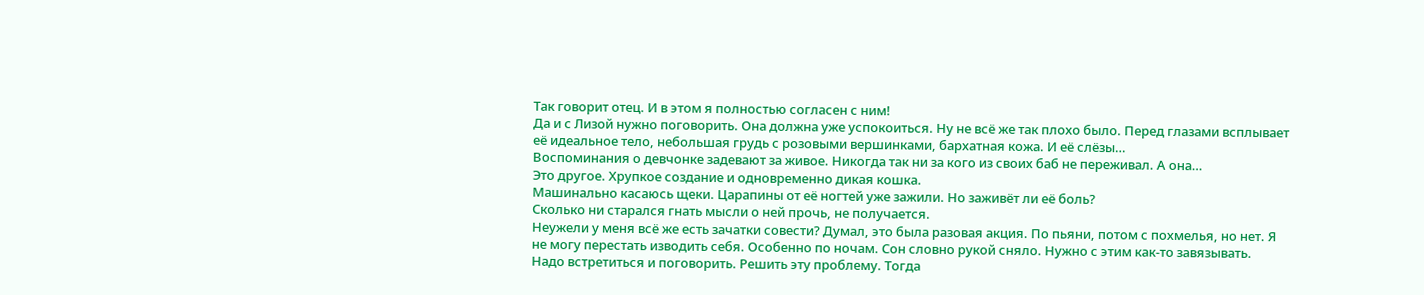Так говорит отец. И в этом я полностью согласен с ним!
Да и с Лизой нужно поговорить. Она должна уже успокоиться. Ну не всё же так плохо было. Перед глазами всплывает её идеальное тело, небольшая грудь с розовыми вершинками, бархатная кожа. И её слёзы…
Воспоминания о девчонке задевают за живое. Никогда так ни за кого из своих баб не переживал. А она…
Это другое. Хрупкое создание и одновременно дикая кошка.
Машинально касаюсь щеки. Царапины от её ногтей уже зажили. Но заживёт ли её боль?
Сколько ни старался гнать мысли о ней прочь, не получается.
Неужели у меня всё же есть зачатки совести? Думал, это была разовая акция. По пьяни, потом с похмелья, но нет. Я не могу перестать изводить себя. Особенно по ночам. Сон словно рукой сняло. Нужно с этим как-то завязывать.
Надо встретиться и поговорить. Решить эту проблему. Тогда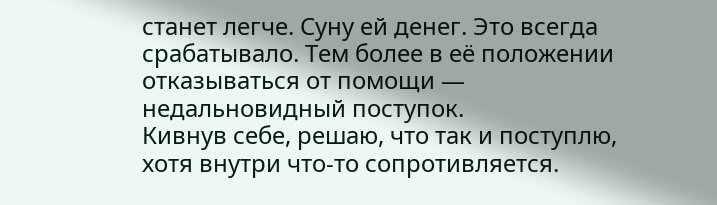станет легче. Суну ей денег. Это всегда срабатывало. Тем более в её положении отказываться от помощи — недальновидный поступок.
Кивнув себе, решаю, что так и поступлю, хотя внутри что-то сопротивляется.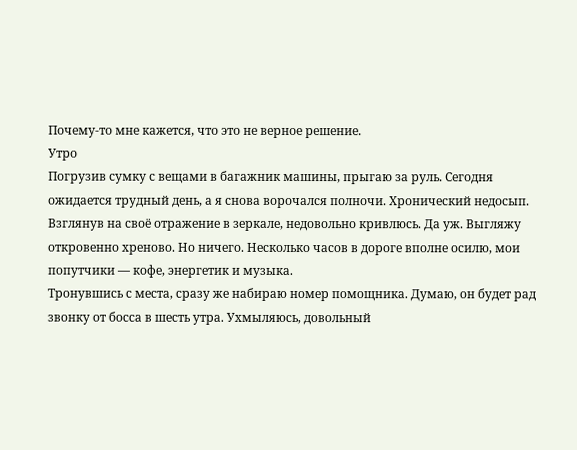Почему-то мне кажется, что это не верное решение.
Утро
Погрузив сумку с вещами в багажник машины, прыгаю за руль. Сегодня ожидается трудный день, а я снова ворочался полночи. Хронический недосып. Взглянув на своё отражение в зеркале, недовольно кривлюсь. Да уж. Выгляжу откровенно хреново. Но ничего. Несколько часов в дороге вполне осилю, мои попутчики — кофе, энергетик и музыка.
Тронувшись с места, сразу же набираю номер помощника. Думаю, он будет рад звонку от босса в шесть утра. Ухмыляюсь, довольный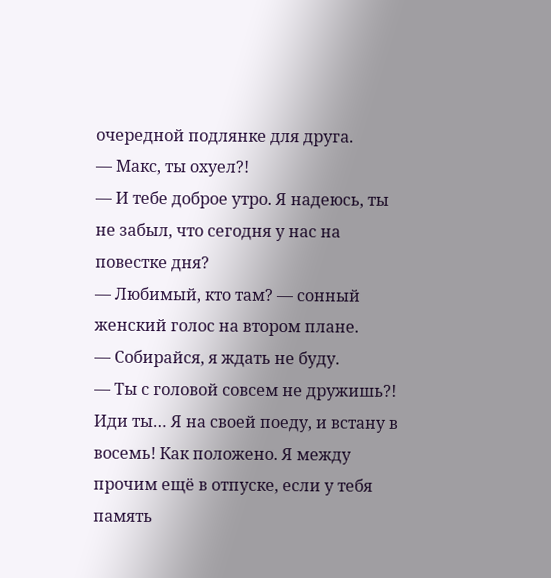очередной подлянке для друга.
— Макс, ты охуел?!
— И тебе доброе утро. Я надеюсь, ты не забыл, что сегодня у нас на повестке дня?
— Любимый, кто там? — сонный женский голос на втором плане.
— Собирайся, я ждать не буду.
— Ты с головой совсем не дружишь?! Иди ты… Я на своей поеду, и встану в восемь! Как положено. Я между прочим ещё в отпуске, если у тебя память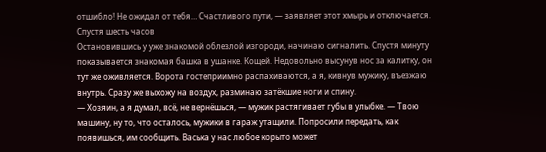отшибло! Не ожидал от тебя… Счастливого пути, — заявляет этот хмырь и отключается.
Спустя шесть часов
Остановившись у уже знакомой облезлой изгороди, начинаю сигналить. Спустя минуту показывается знакомая башка в ушанке. Кощей. Недовольно высунув нос за калитку, он тут же оживляется. Ворота гостеприимно распахиваются, а я, кивнув мужику, въезжаю внутрь. Сразу же выхожу на воздух, разминаю затёкшие ноги и спину.
— Хозяин, а я думал, всё, не вернёшься, — мужик растягивает губы в улыбке. — Твою машину, ну то, что осталось, мужики в гараж утащили. Попросили передать, как появишься, им сообщить. Васька у нас любое корыто может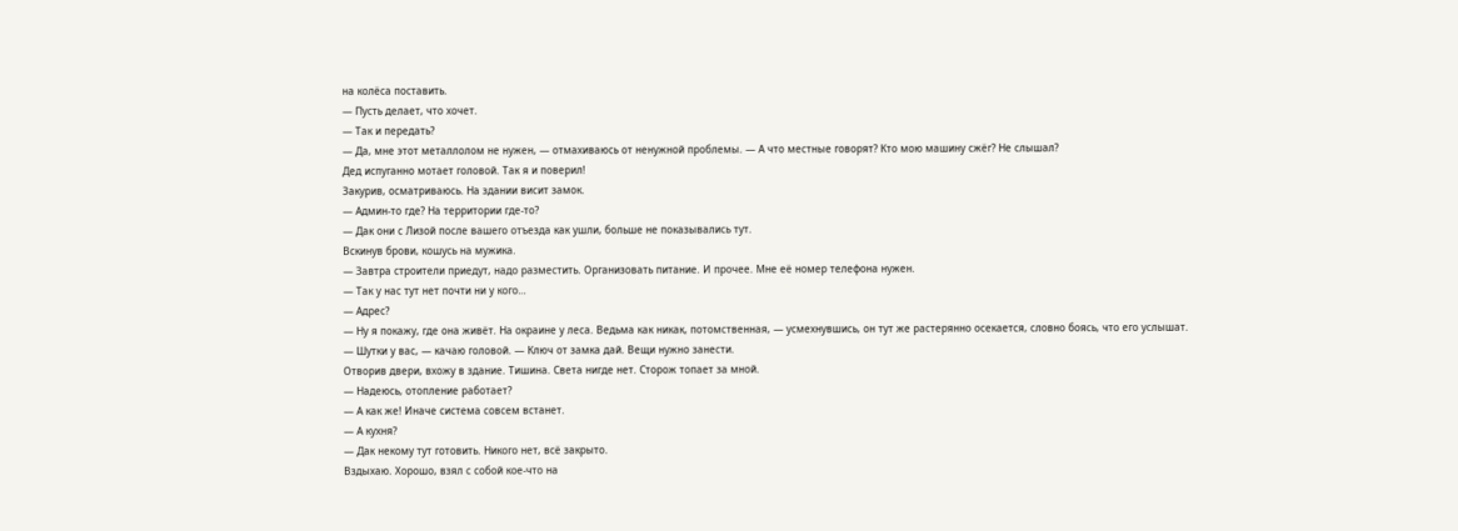на колёса поставить.
— Пусть делает, что хочет.
— Так и передать?
— Да, мне этот металлолом не нужен, — отмахиваюсь от ненужной проблемы. — А что местные говорят? Кто мою машину сжёг? Не слышал?
Дед испуганно мотает головой. Так я и поверил!
Закурив, осматриваюсь. На здании висит замок.
— Админ-то где? На территории где-то?
— Дак они с Лизой после вашего отъезда как ушли, больше не показывались тут.
Вскинув брови, кошусь на мужика.
— Завтра строители приедут, надо разместить. Организовать питание. И прочее. Мне её номер телефона нужен.
— Так у нас тут нет почти ни у кого…
— Адрес?
— Ну я покажу, где она живёт. На окраине у леса. Ведьма как никак, потомственная, — усмехнувшись, он тут же растерянно осекается, словно боясь, что его услышат.
— Шутки у вас, — качаю головой. — Ключ от замка дай. Вещи нужно занести.
Отворив двери, вхожу в здание. Тишина. Света нигде нет. Сторож топает за мной.
— Надеюсь, отопление работает?
— А как же! Иначе система совсем встанет.
— А кухня?
— Дак некому тут готовить. Никого нет, всё закрыто.
Вздыхаю. Хорошо, взял с собой кое-что на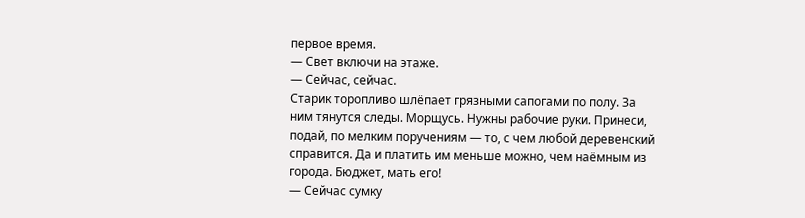первое время.
— Свет включи на этаже.
— Сейчас, сейчас.
Старик торопливо шлёпает грязными сапогами по полу. За ним тянутся следы. Морщусь. Нужны рабочие руки. Принеси, подай, по мелким поручениям — то, с чем любой деревенский справится. Да и платить им меньше можно, чем наёмным из города. Бюджет, мать его!
— Сейчас сумку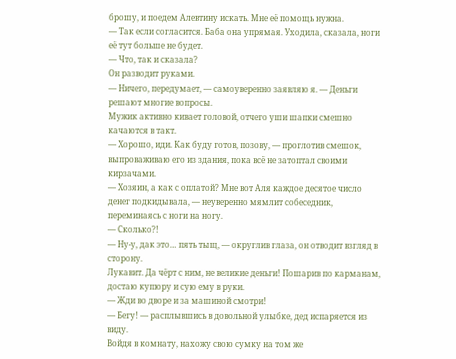брошу, и поедем Алевтину искать. Мне её помощь нужна.
— Так если согласится. Баба она упрямая. Уходила, сказала, ноги её тут больше не будет.
— Что, так и сказала?
Он разводит руками.
— Ничего, передумает, — самоуверенно заявляю я. — Деньги решают многие вопросы.
Мужик активно кивает головой, отчего уши шапки смешно качаются в такт.
— Хорошо, иди. Как буду готов, позову, — проглотив смешок, выпроваживаю его из здания, пока всё не затоптал своими кирзачами.
— Хозяин, а как с оплатой? Мне вот Аля каждое десятое число денег подкидывала, — неуверенно мямлит собеседник, переминаясь с ноги на ногу.
— Сколько?!
— Ну-у, дак это… пять тыщ, — округлив глаза, он отводит взгляд в сторону.
Лукавит. Да чёрт с ним, не великие деньги! Пошарив по карманам, достаю купюру и сую ему в руки.
— Жди во дворе и за машиной смотри!
— Бегу! — расплывшись в довольной улыбке, дед испаряется из виду.
Войдя в комнату, нахожу свою сумку на том же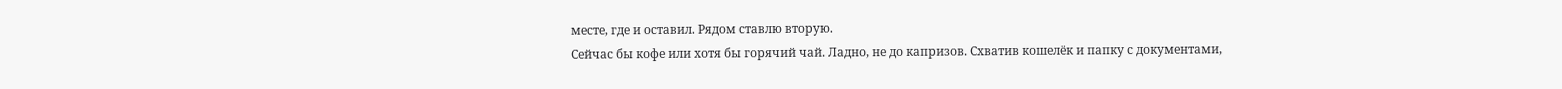месте, где и оставил. Рядом ставлю вторую.
Сейчас бы кофе или хотя бы горячий чай. Ладно, не до капризов. Схватив кошелёк и папку с документами,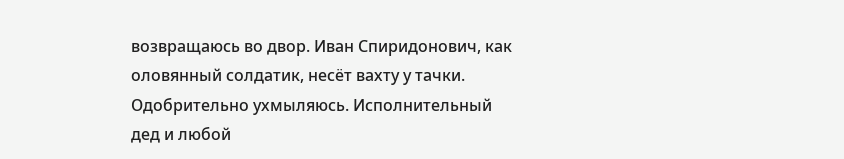возвращаюсь во двор. Иван Спиридонович, как оловянный солдатик, несёт вахту у тачки. Одобрительно ухмыляюсь. Исполнительный дед и любой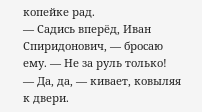копейке рад.
— Садись вперёд, Иван Спиридонович, — бросаю ему. — Не за руль только!
— Да, да, — кивает, ковыляя к двери.